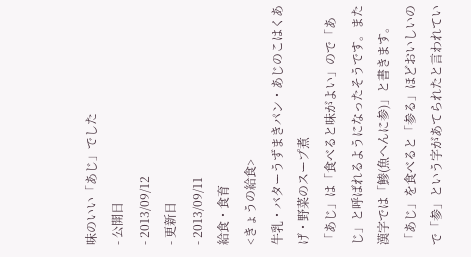味のいい「あじ」でした
- 公開日
- 2013/09/12
- 更新日
- 2013/09/11
給食・食育
<きょうの給食>
牛乳・バターうずまきパン・あじのこはくあげ・野菜のスープ煮
「あじ」は「食べると味がよい」ので「あじ」と呼ばれるようになったそうです。また漢字では「鯵(魚へんに参)」と書きます。「あじ」を食べると「参る」ほどおいしいので「参」という字があてられたと言われてい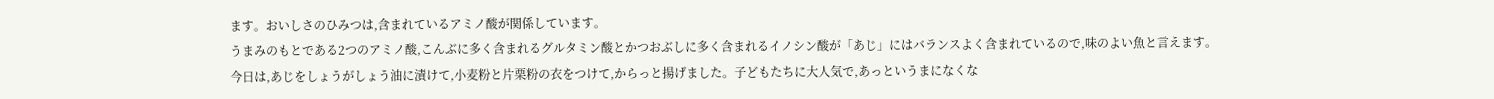ます。おいしさのひみつは,含まれているアミノ酸が関係しています。
うまみのもとである2つのアミノ酸,こんぶに多く含まれるグルタミン酸とかつおぶしに多く含まれるイノシン酸が「あじ」にはバランスよく含まれているので,味のよい魚と言えます。
今日は,あじをしょうがしょう油に漬けて,小麦粉と片栗粉の衣をつけて,からっと揚げました。子どもたちに大人気で,あっというまになくな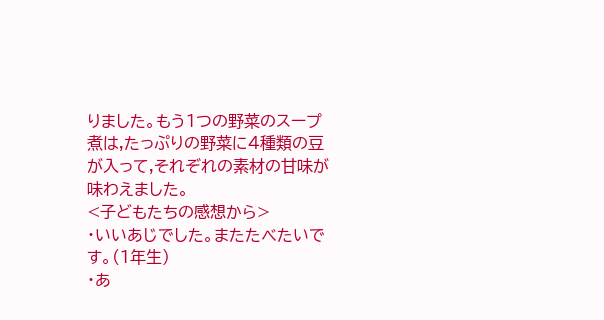りました。もう1つの野菜のスープ煮は,たっぷりの野菜に4種類の豆が入って,それぞれの素材の甘味が味わえました。
<子どもたちの感想から>
・いいあじでした。またたべたいです。(1年生)
・あ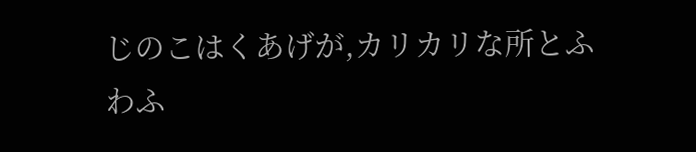じのこはくあげが,カリカリな所とふわふ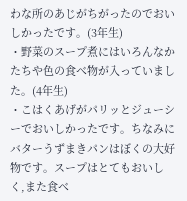わな所のあじがちがったのでおいしかったです。(3年生)
・野菜のスープ煮にはいろんなかたちや色の食べ物が入っていました。(4年生)
・こはくあげがパリッとジューシーでおいしかったです。ちなみにバターうずまきパンはぼくの大好物です。スープはとてもおいしく,また食べ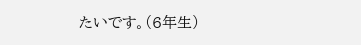たいです。(6年生)